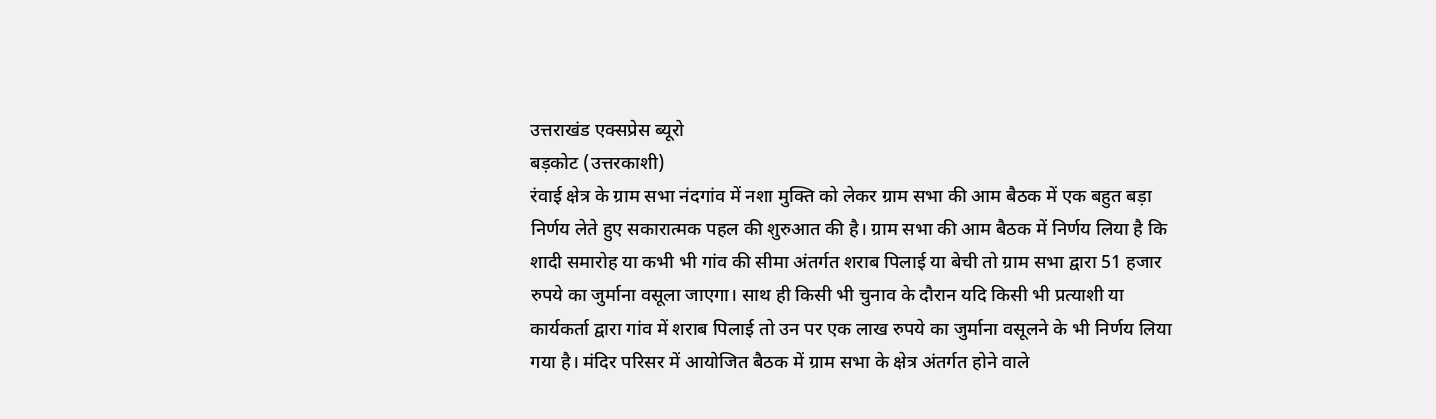उत्तराखंड एक्सप्रेस ब्यूरो
बड़कोट (उत्तरकाशी)
रंवाई क्षेत्र के ग्राम सभा नंदगांव में नशा मुक्ति को लेकर ग्राम सभा की आम बैठक में एक बहुत बड़ा निर्णय लेते हुए सकारात्मक पहल की शुरुआत की है। ग्राम सभा की आम बैठक में निर्णय लिया है कि शादी समारोह या कभी भी गांव की सीमा अंतर्गत शराब पिलाई या बेची तो ग्राम सभा द्वारा 51 हजार रुपये का जुर्माना वसूला जाएगा। साथ ही किसी भी चुनाव के दौरान यदि किसी भी प्रत्याशी या कार्यकर्ता द्वारा गांव में शराब पिलाई तो उन पर एक लाख रुपये का जुर्माना वसूलने के भी निर्णय लिया गया है। मंदिर परिसर में आयोजित बैठक में ग्राम सभा के क्षेत्र अंतर्गत होने वाले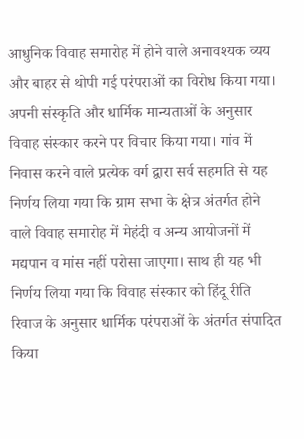आधुनिक विवाह समारोह में होने वाले अनावश्यक व्यय और बाहर से थोपी गई परंपराओं का विरोध किया गया। अपनी संस्कृति और धार्मिक मान्यताओं के अनुसार विवाह संस्कार करने पर विचार किया गया। गांव में निवास करने वाले प्रत्येक वर्ग द्वारा सर्व सहमति से यह निर्णय लिया गया कि ग्राम सभा के क्षेत्र अंतर्गत होने वाले विवाह समारोह में मेहंदी व अन्य आयोजनों में मद्यपान व मांस नहीं परोसा जाएगा। साथ ही यह भी निर्णय लिया गया कि विवाह संस्कार को हिंदू रीति रिवाज के अनुसार धार्मिक परंपराओं के अंतर्गत संपादित किया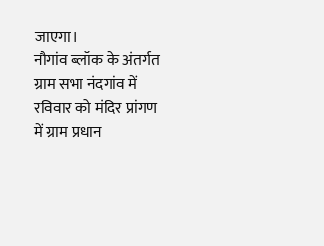जाएगा।
नौगांव ब्लॉक के अंतर्गत ग्राम सभा नंदगांव में रविवार को मंदिर प्रांगण में ग्राम प्रधान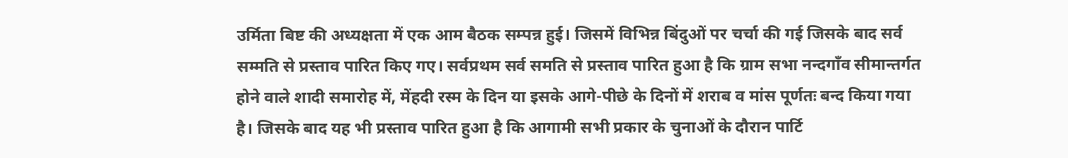उर्मिता बिष्ट की अध्यक्षता में एक आम बैठक सम्पन्न हुई। जिसमें विभिन्न बिंदुओं पर चर्चा की गई जिसके बाद सर्व सम्मति से प्रस्ताव पारित किए गए। सर्वप्रथम सर्व समति से प्रस्ताव पारित हुआ है कि ग्राम सभा नन्दगाँव सीमान्तर्गत होने वाले शादी समारोह में, मेंहदी रस्म के दिन या इसके आगे-पीछे के दिनों में शराब व मांस पूर्णतः बन्द किया गया है। जिसके बाद यह भी प्रस्ताव पारित हुआ है कि आगामी सभी प्रकार के चुनाओं के दौरान पार्टि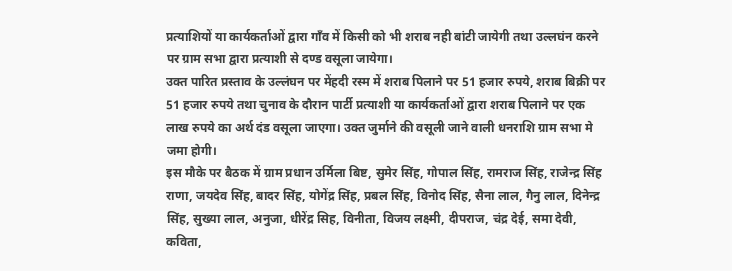प्रत्याशियों या कार्यकर्ताओं द्वारा गाँव में किसी को भी शराब नही बांटी जायेगी तथा उल्लघंन करने पर ग्राम सभा द्वारा प्रत्याशी से दण्ड वसूला जायेगा।
उक्त पारित प्रस्ताव के उल्लंघन पर मेंहदी रस्म में शराब पिलाने पर 51 हजार रुपये, शराब बिक्री पर 51 हजार रुपये तथा चुनाव के दौरान पार्टी प्रत्याशी या कार्यकर्ताओं द्वारा शराब पिलाने पर एक लाख रुपये का अर्थ दंड वसूला जाएगा। उक्त जुर्माने की वसूली जाने वाली धनराशि ग्राम सभा मे जमा होगी।
इस मौके पर बैठक में ग्राम प्रधान उर्मिला बिष्ट, सुमेर सिंह, गोपाल सिंह, रामराज सिंह, राजेन्द्र सिंह राणा, जयदेव सिंह, बादर सिंह, योगेंद्र सिंह, प्रबल सिंह, विनोद सिंह, सैना लाल, गैनु लाल, दिनेन्द्र सिंह, सुख्या लाल, अनुजा, धीरेंद्र सिह, विनीता, विजय लक्ष्मी, दीपराज, चंद्र देई, समा देवी, कविता,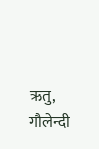ऋतु, गौलेन्दी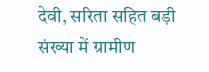देवी, सरिता सहित बड़ी संख्या में ग्रामीण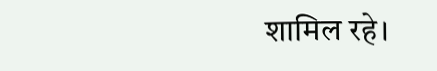शामिल रहे।